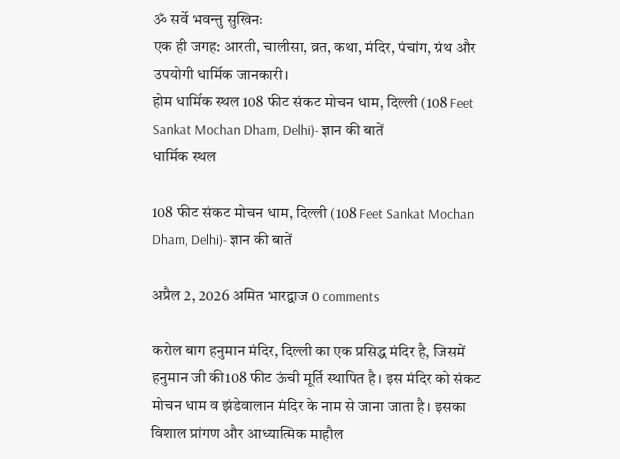ॐ सर्वे भवन्तु सुखिनः
एक ही जगह: आरती, चालीसा, व्रत, कथा, मंदिर, पंचांग, ग्रंथ और उपयोगी धार्मिक जानकारी।
होम धार्मिक स्थल 108 फीट संकट मोचन धाम, दिल्ली (108 Feet Sankat Mochan Dham, Delhi)- ज्ञान की बातें
धार्मिक स्थल

108 फीट संकट मोचन धाम, दिल्ली (108 Feet Sankat Mochan Dham, Delhi)- ज्ञान की बातें

अप्रैल 2, 2026 अमित भारद्वाज 0 comments

करोल बाग हनुमान मंदिर, दिल्ली का एक प्रसिद्ध मंदिर है, जिसमें हनुमान जी की108 फीट ऊंची मूर्ति स्थापित है। इस मंदिर को संकट मोचन धाम व झंडेवालान मंदिर के नाम से जाना जाता है। इसका विशाल प्रांगण और आध्यात्मिक माहौल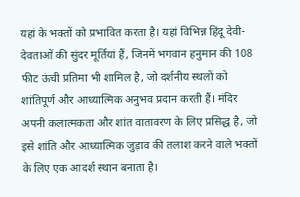यहां के भक्तों को प्रभावित करता है। यहां विभिन्न हिंदू देवी-देवताओं की सुंदर मूर्तियां हैं, जिनमें भगवान हनुमान की 108 फीट ऊंची प्रतिमा भी शामिल है, जो दर्शनीय स्थलों को शांतिपूर्ण और आध्यात्मिक अनुभव प्रदान करती हैं। मंदिर अपनी कलात्मकता और शांत वातावरण के लिए प्रसिद्ध है, जो इसे शांति और आध्यात्मिक जुड़ाव की तलाश करने वाले भक्तों के लिए एक आदर्श स्थान बनाता है।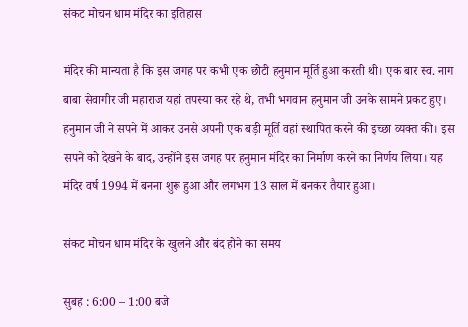संकट मोचन धाम मंदिर का इतिहास

मंदिर की मान्यता है कि इस जगह पर कभी एक छोटी हनुमान मूर्ति हुआ करती थी। एक बार स्व. नाग बाबा सेवागीर जी महाराज यहां तपस्या कर रहे थे, तभी भगवान हनुमान जी उनके सामने प्रकट हुए। हनुमान जी ने सपने में आकर उनसे अपनी एक बड़ी मूर्ति वहां स्थापित करने की इच्छा व्यक्त की। इस सपने को देखने के बाद, उन्होंने इस जगह पर हनुमान मंदिर का निर्माण करने का निर्णय लिया। यह मंदिर वर्ष 1994 में बनना शुरू हुआ और लगभग 13 साल में बनकर तैयार हुआ।

संकट मोचन धाम मंदिर के खुलने और बंद होने का समय

सुबह : 6:00 – 1:00 बजे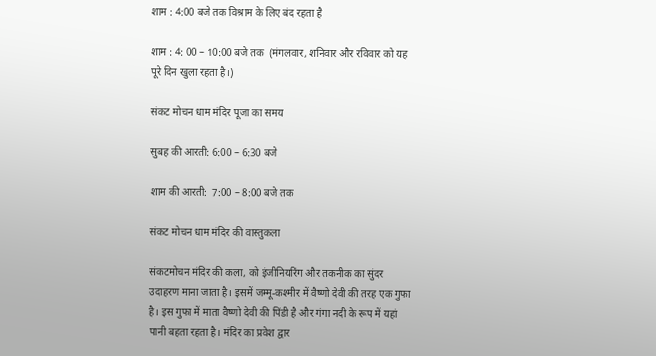शाम : 4:00 बजे तक विश्राम के लिए बंद रहता है

शाम : 4: 00 – 10:00 बजे तक  (मंगलवार, शनिवार और रविवार को यह पूरे दिन खुला रहता है।)

संकट मोचन धाम मंदिर पूजा का समय

सुबह की आरती: 6:00 – 6:30 बजे

शाम की आरती:  7:00 – 8:00 बजे तक

संकट मोचन धाम मंदिर की वास्तुकला

संकटमोचन मंदिर की कला, को इंजीनियरिंग और तकनीक का सुंदर उदाहरण माना जाता है। इसमें जम्मू-कश्मीर में वैष्णो देवी की तरह एक गुफा है। इस गुफा में माता वैष्णो देवी की पिंडी है और गंगा नदी के रूप में यहां पानी बहता रहता है। मंदिर का प्रवेश द्वार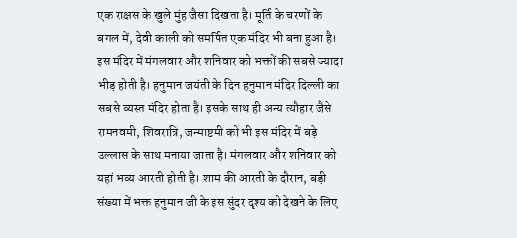एक राक्षस के खुले मुंह जैसा दिखता है। मूर्ति के चरणों के बगल में, देवी काली को समर्पित एक मंदिर भी बना हुआ है। इस मंदिर में मंगलवार और शनिवार को भक्तों की सबसे ज्यादा भीड़ होती है। हनुमान जयंती के दिन हनुमान मंदिर दिल्ली का सबसे व्यस्त मंदिर होता है। इसके साथ ही अन्य त्यौहार जैसे रामनवमी, शिवरात्रि, जन्माष्टमी को भी इस मंदिर में बड़े उल्लास के साथ मनाया जाता है। मंगलवार और शनिवार को यहां भव्य आरती होती है। शाम की आरती के दौरान, बड़ी संख्या में भक्त हनुमान जी के इस सुंदर दृश्य को देखने के लिए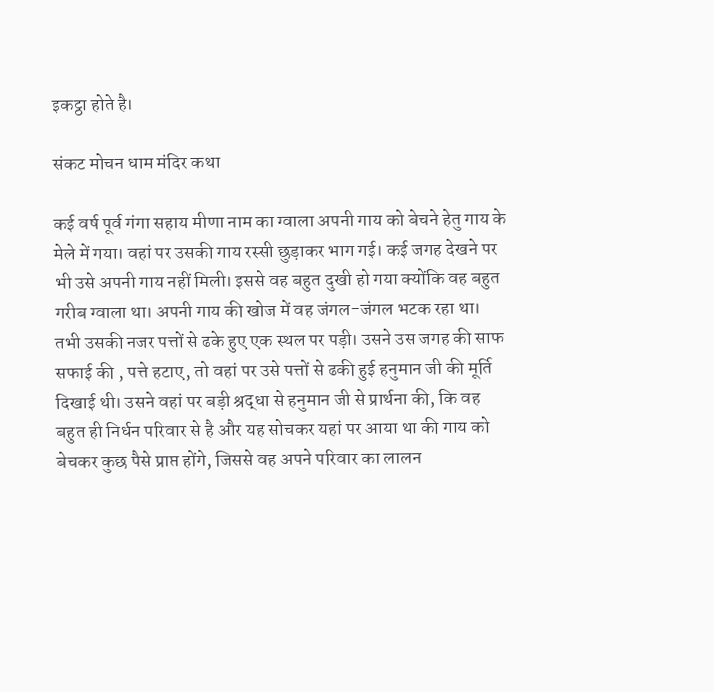इकट्ठा होते है।

संकट मोचन धाम मंदिर कथा

कई वर्ष पूर्व गंगा सहाय मीणा नाम का ग्वाला अपनी गाय को बेचने हेतु गाय के मेले में गया। वहां पर उसकी गाय रस्सी छुड़ाकर भाग गई। कई जगह देखने पर भी उसे अपनी गाय नहीं मिली। इससे वह बहुत दुखी हो गया क्योंकि वह बहुत गरीब ग्वाला था। अपनी गाय की खोज में वह जंगल-जंगल भटक रहा था। तभी उसकी नजर पत्तों से ढके हुए एक स्थल पर पड़ी। उसने उस जगह की साफ सफाई की , पत्ते हटाए, तो वहां पर उसे पत्तों से ढकी हुई हनुमान जी की मूर्ति दिखाई थी। उसने वहां पर बड़ी श्रद्धा से हनुमान जी से प्रार्थना की, कि वह बहुत ही निर्धन परिवार से है और यह सोचकर यहां पर आया था की गाय को बेचकर कुछ पैसे प्राप्त होंगे, जिससे वह अपने परिवार का लालन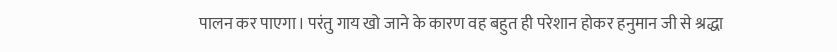पालन कर पाएगा। परंतु गाय खो जाने के कारण वह बहुत ही परेशान होकर हनुमान जी से श्रद्धा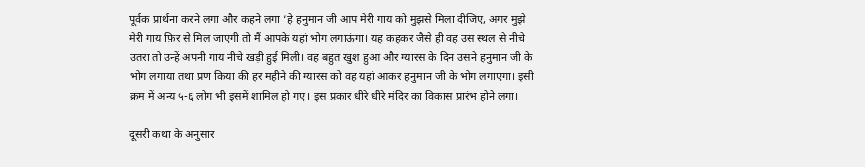पूर्वक प्रार्थना करने लगा और कहने लगा ‘हे हनुमान जी आप मेरी गाय को मुझसे मिला दीजिए, अगर मुझे मेरी गाय फ़िर से मिल जाएगी तो मैं आपके यहां भोग लगाऊंगा। यह कहकर जैसे ही वह उस स्थल से नीचे उतरा तो उन्हें अपनी गाय नीचे खड़ी हुई मिली। वह बहुत खुश हुआ और ग्यारस के दिन उसने हनुमान जी के भोग लगाया तथा प्रण किया की हर महीने की ग्यारस को वह यहां आकर हनुमान जी के भोग लगाएगा। इसी क्रम में अन्य ५-६ लोग भी इसमें शामिल हो गए। इस प्रकार धीरे धीरे मंदिर का विकास प्रारंभ होने लगा।

दूसरी कथा के अनुसार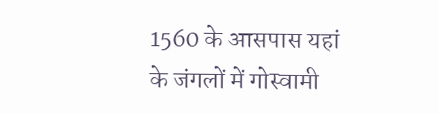1560 के आसपास यहां के जंगलों में गोस्वामी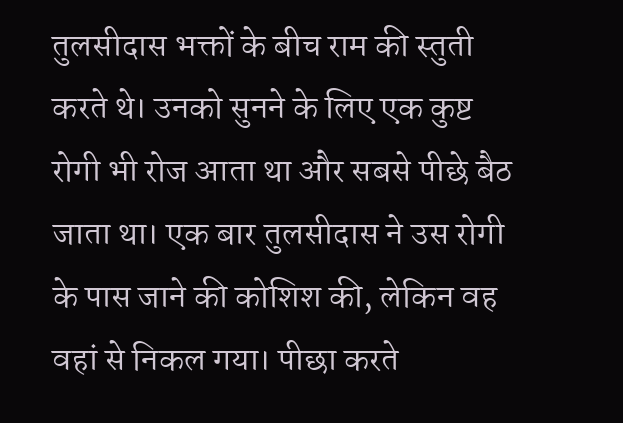तुलसीदास भक्त‍ों के बीच राम की स्तुती करते थे। उनको सुनने के लिए एक कुष्ट रोगी भी रोज आता था और सबसे पीछे बैठ जाता था। एक बार तुलसीदास ने उस रोगी के पास जाने की कोशि‍श की, लेकिन वह वहां से निकल गया। पीछा करते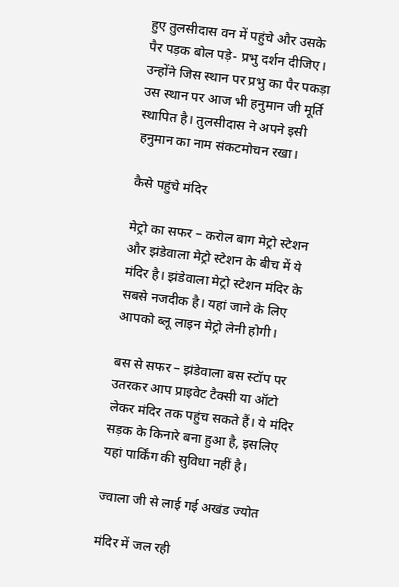हुए तुलसीदास वन में पहुंचे और उसके पैर पड़क बोल पड़े- प्रभु दर्शन दीजिए। उन्होंने जिस स्थान पर प्रभु का पैर पकड़ा उस स्थान पर आज भी हनुमान जी मूर्ति स्थापित है। तुलसीदास ने अपने इसी हनुमान का नाम संकटमोचन रखा।

कैसे पहुंचे मंदिर

मेट्रो का सफर – करोल बाग मेट्रो स्टेशन और झंडेवाला मेट्रो स्टेशन के बीच में ये मंदिर है। झंडेवाला मेट्रो स्टेशन मंदिर के सबसे नजदीक है। यहां जाने के लिए आपको ब्लू लाइन मेट्रो लेनी होगी।

बस से सफर – झंडेवाला बस स्टॉप पर उतरकर आप प्राइवेट टैक्सी या ऑटो लेकर मंदिर तक पहुंच सकते हैं। ये मंदिर सड़क के किनारे बना हुआ है, इसलिए यहां पार्किंग की सुविधा नहीं है।

ज्वाला जी से लाई गई अखंड ज्योत

मंदिर में जल रही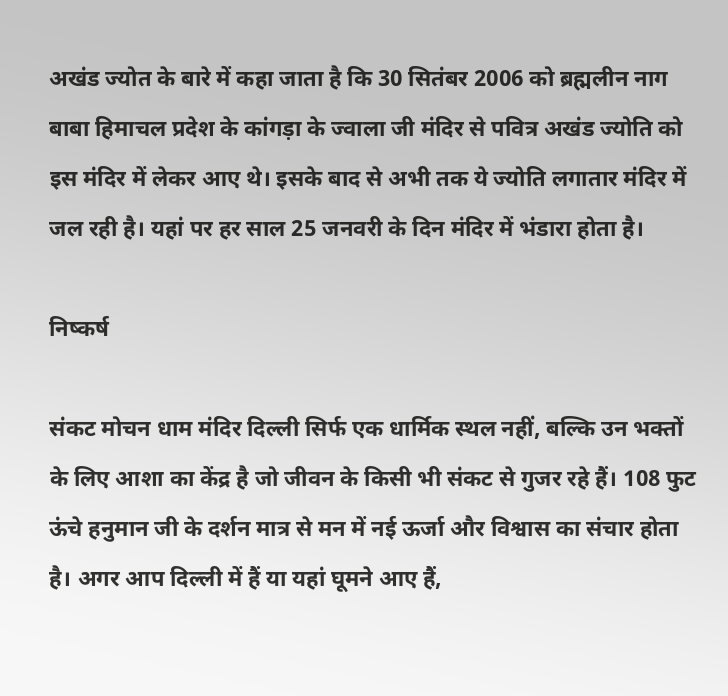अखंड ज्योत के बारे में कहा जाता है कि 30 सितंबर 2006 को ब्रह्मलीन नाग बाबा हिमाचल प्रदेश के कांगड़ा के ज्वाला जी मंदिर से पवित्र अखंड ज्योति को इस मंदिर में लेकर आए थे। इसके बाद से अभी तक ये ज्योति लगातार मंदिर में जल रही है। यहां पर हर साल 25 जनवरी के दिन मंदिर में भंडारा होता है।

निष्कर्ष

संकट मोचन धाम मंदिर दिल्ली सिर्फ एक धार्मिक स्थल नहीं, बल्कि उन भक्तों के लिए आशा का केंद्र है जो जीवन के किसी भी संकट से गुजर रहे हैं। 108 फुट ऊंचे हनुमान जी के दर्शन मात्र से मन में नई ऊर्जा और विश्वास का संचार होता है। अगर आप दिल्ली में हैं या यहां घूमने आए हैं,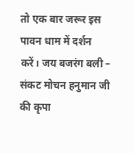तो एक बार जरूर इस पावन धाम में दर्शन करें। जय बजरंग बली – संकट मोचन हनुमान जी की कृपा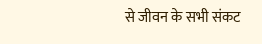से जीवन के सभी संकट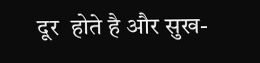दूर  होते है और सुख-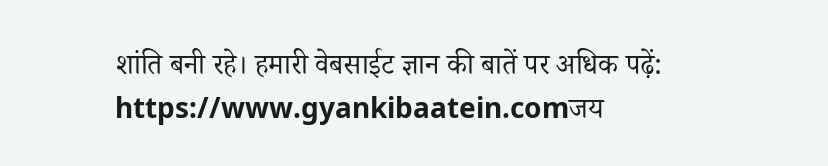शांति बनी रहे। हमारी वेबसाईट ज्ञान की बातें पर अधिक पढ़ें: https://www.gyankibaatein.comजय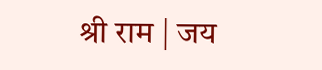श्री राम | जय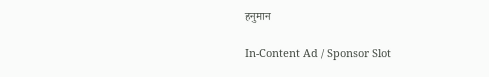हनुमान

In-Content Ad / Sponsor Slot